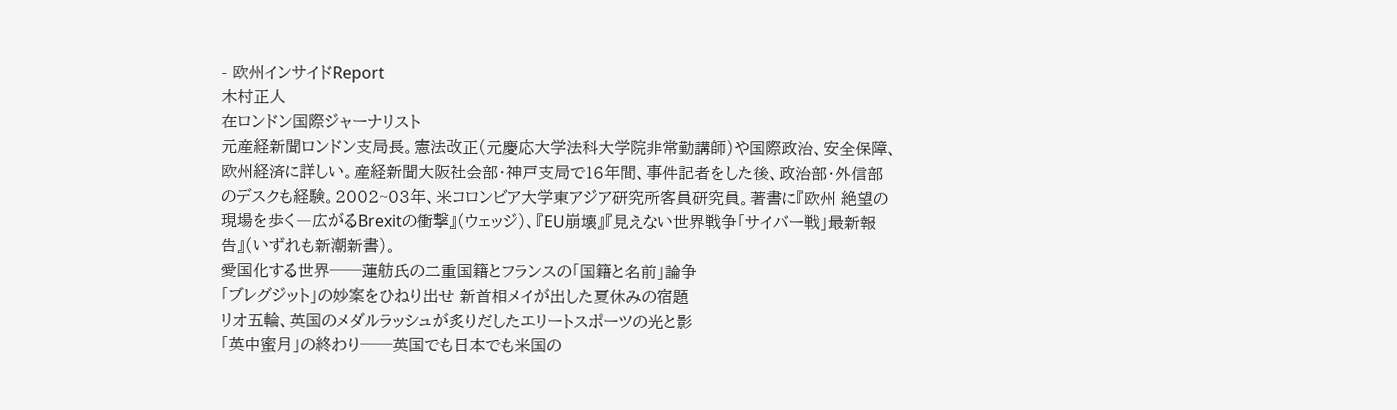- 欧州インサイドReport
木村正人
在ロンドン国際ジャーナリスト
元産経新聞ロンドン支局長。憲法改正(元慶応大学法科大学院非常勤講師)や国際政治、安全保障、欧州経済に詳しい。産経新聞大阪社会部・神戸支局で16年間、事件記者をした後、政治部・外信部のデスクも経験。2002~03年、米コロンビア大学東アジア研究所客員研究員。著書に『欧州 絶望の現場を歩く―広がるBrexitの衝撃』(ウェッジ)、『EU崩壊』『見えない世界戦争「サイバー戦」最新報告』(いずれも新潮新書)。
愛国化する世界──蓮舫氏の二重国籍とフランスの「国籍と名前」論争
「ブレグジット」の妙案をひねり出せ 新首相メイが出した夏休みの宿題
リオ五輪、英国のメダルラッシュが炙りだしたエリートスポーツの光と影
「英中蜜月」の終わり──英国でも日本でも米国の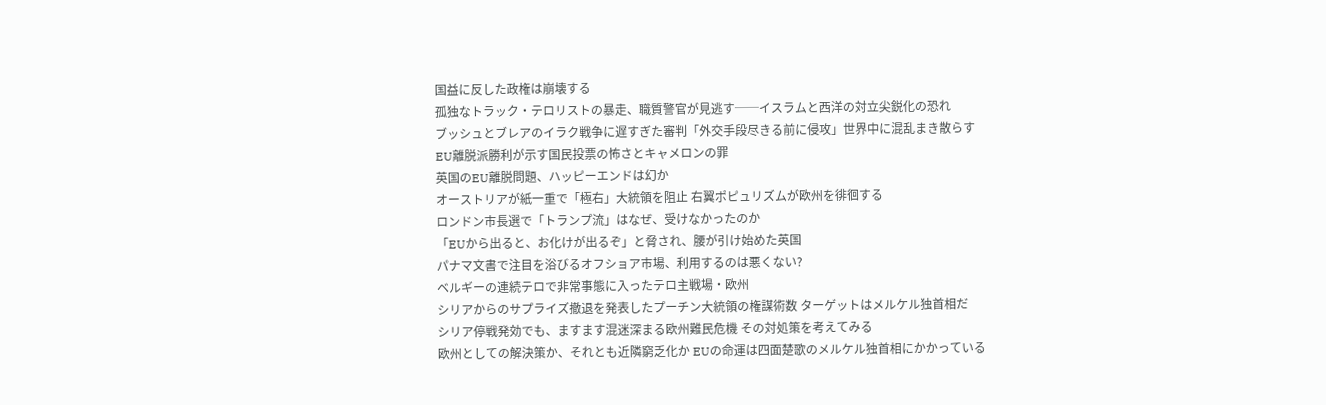国益に反した政権は崩壊する
孤独なトラック・テロリストの暴走、職質警官が見逃す──イスラムと西洋の対立尖鋭化の恐れ
ブッシュとブレアのイラク戦争に遅すぎた審判「外交手段尽きる前に侵攻」世界中に混乱まき散らす
EU離脱派勝利が示す国民投票の怖さとキャメロンの罪
英国のEU離脱問題、ハッピーエンドは幻か
オーストリアが紙一重で「極右」大統領を阻止 右翼ポピュリズムが欧州を徘徊する
ロンドン市長選で「トランプ流」はなぜ、受けなかったのか
「EUから出ると、お化けが出るぞ」と脅され、腰が引け始めた英国
パナマ文書で注目を浴びるオフショア市場、利用するのは悪くない?
ベルギーの連続テロで非常事態に入ったテロ主戦場・欧州
シリアからのサプライズ撤退を発表したプーチン大統領の権謀術数 ターゲットはメルケル独首相だ
シリア停戦発効でも、ますます混迷深まる欧州難民危機 その対処策を考えてみる
欧州としての解決策か、それとも近隣窮乏化か EUの命運は四面楚歌のメルケル独首相にかかっている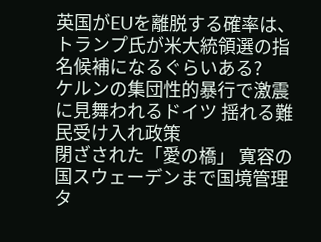英国がEUを離脱する確率は、トランプ氏が米大統領選の指名候補になるぐらいある?
ケルンの集団性的暴行で激震に見舞われるドイツ 揺れる難民受け入れ政策
閉ざされた「愛の橋」 寛容の国スウェーデンまで国境管理
タ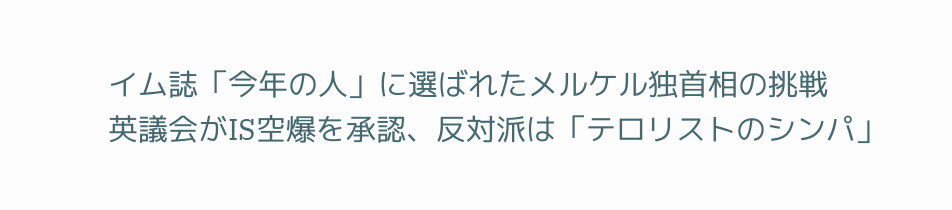イム誌「今年の人」に選ばれたメルケル独首相の挑戦
英議会がIS空爆を承認、反対派は「テロリストのシンパ」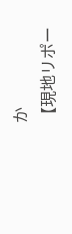か
【現地リポー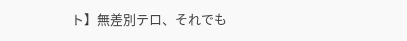ト】無差別テロ、それでも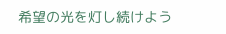希望の光を灯し続けよう